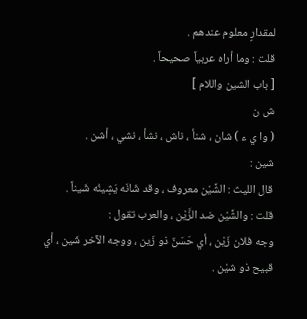لمقدارٍ معلوم عندهم .
قلت : وما أراه عربياً صحيحاً .
[ باب الشين واللام ]
ش ن
( وا ي ء ) شان ، شنأ ، ناش ، نشأ ، نشي ، أشن .
شين :
قال الليث : الشَّيْن معروف ، وقد شَانَه يَشِينُه شَيناً .
قلت : والشَّيْن ضد الزَّيْن ، والعرب تقول :
وجه فلان زَيْن ، أي حَسَنٌ ذو زَين ، ووجه الآخر شَين ، أي قبيح ذو شيْن .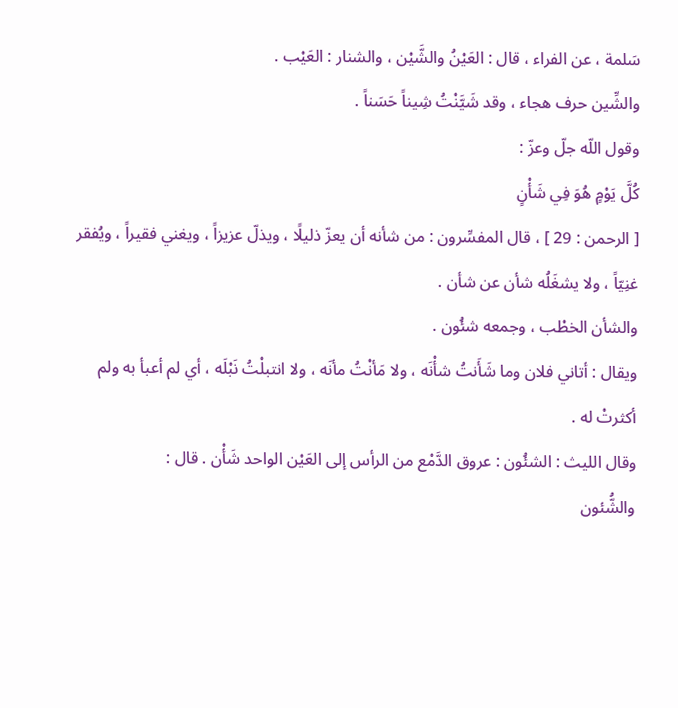سَلمة ، عن الفراء ، قال : العَيْنُ والشَّيْن ، والشنار : العَيْب .
والشِّين حرف هجاء ، وقد شَيَّنْتُ شِيناً حَسَناً .
وقول اللّه جلّ وعزّ :
كُلَّ يَوْمٍ هُوَ فِي شَأْنٍ
[ الرحمن : 29 ] ، قال المفسِّرون : من شأنه أن يعزّ ذليلًا ، ويذلّ عزيزاً ، ويغني فقيراً ، ويُفقر غنِيّاً ، ولا يشغَلُه شأن عن شأن .
والشأن الخطْب ، وجمعه شئُون .
ويقال : أتاني فلان وما شَأَنتُ شأْنَه ، ولا مَأنْتُ مأنَه ، ولا انتبلْتُ نَبْلَه ، أي لم أعبأ به ولم أكثرتْ له .
وقال الليث : الشئُون : عروق الدَّمْع من الرأس إلى العَيْن الواحد شَأْن . قال :
والشُّئون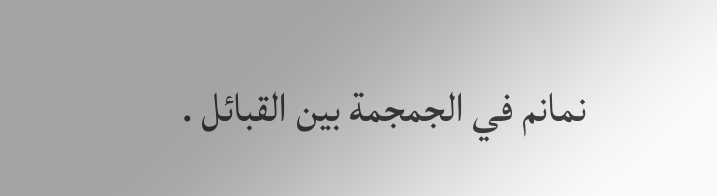نمانم في الجمجمة بين القبائل .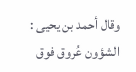وقال أحمد بن يحيى : الشؤون عُروق فوق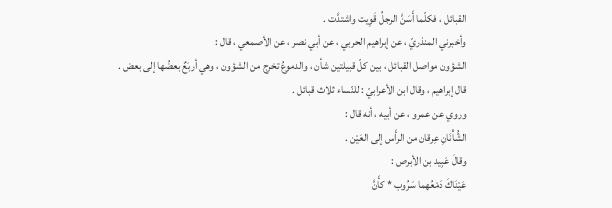القبائل ، فكلّما أَسَنَّ الرجلُ قَوِيت واشتدَّت .
وأخبرني المنذريّ ، عن إبراهيم الحربي ، عن أبي نصر ، عن الأصمعي ، قال :
الشؤون مواصل القبائل ، بين كلّ قبيلتين شأن ، والدموعُ تخرج من الشؤون ، وهي أربَعٌ بعضُها إلى بعض .
قال إبراهيم ، وقال ابن الأعرابيّ : للنّساء ثلاث قبائل .
وروي عن عمرو ، عن أبيه ، أنه قال :
الشُّأْنَانِ عِرقان من الرأَس إلى العَيْن .
وقالَ عَبِيد بن الأبرص :
عَيْنَاكَ دَمْعُهما سَرُوب * كأَنَّ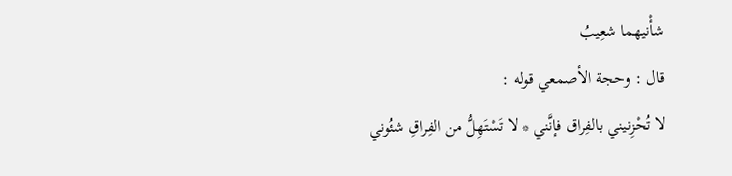شأْنيهما شعِيبُ
قال : وحجة الأصمعي قوله :
لا تُحْزِنيني بالفِراق فإنَّني * لا تَسْتَهِلُّ من الفِراقِ شئُوني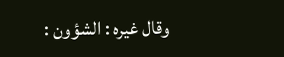وقال غيره : الشؤون :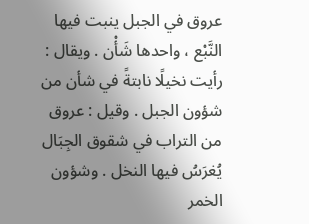عروق في الجبل ينبت فيها النَّبْع ، واحدها شَأْن . ويقال :
رأيت نخيلًا نابتةً في شأن من شؤون الجبل . وقيل : عروق من التراب في شقوق الجِبَال يُغرَسُ فيها النخل . وشؤون الخمر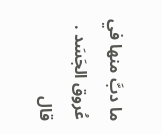ما دبَّ منها في عُروق الجَسَد .
قال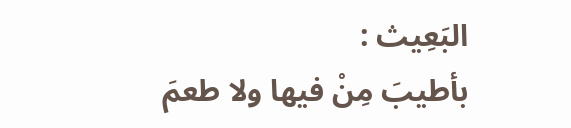البَعِيث :
بأطيبَ مِنْ فيها ولا طعمَ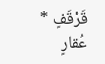قَرْقَفٍ * عُقارٍ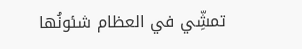تمشِّي في العظام شئونُها